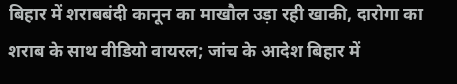बिहार में शराबबंदी कानून का माखौल उड़ा रही खाकी, दारोगा का शराब के साथ वीडियो वायरल; जांच के आदेश बिहार में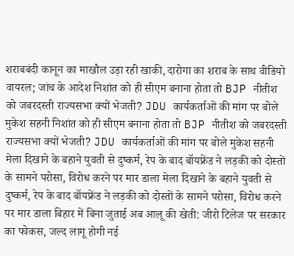शराबबंदी कानून का माखौल उड़ा रही खाकी, दारोगा का शराब के साथ वीडियो वायरल; जांच के आदेश निशांत को ही सीएम बनाना होता तो BJP नीतीश को जबरदस्ती राज्यसभा क्यों भेजती? JDU कार्यकर्ताओं की मांग पर बोले मुकेश सहनी निशांत को ही सीएम बनाना होता तो BJP नीतीश को जबरदस्ती राज्यसभा क्यों भेजती? JDU कार्यकर्ताओं की मांग पर बोले मुकेश सहनी मेला दिखाने के बहाने युवती से दुष्कर्म, रेप के बाद बॉयफ्रेंड ने लड़की को दोस्तों के सामने परोसा, विरोध करने पर मार डाला मेला दिखाने के बहाने युवती से दुष्कर्म, रेप के बाद बॉयफ्रेंड ने लड़की को दोस्तों के सामने परोसा, विरोध करने पर मार डाला बिहार में बिना जुताई अब आलू की खेती: जीरो टिलेज पर सरकार का फोकस, जल्द लागू होगी नई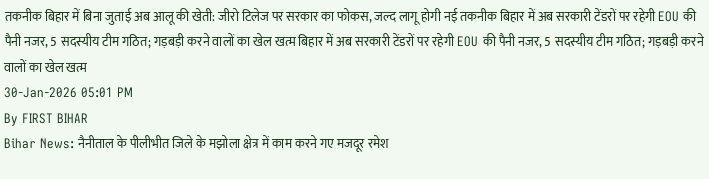तकनीक बिहार में बिना जुताई अब आलू की खेती: जीरो टिलेज पर सरकार का फोकस, जल्द लागू होगी नई तकनीक बिहार में अब सरकारी टेंडरों पर रहेगी EOU की पैनी नजर, 5 सदस्यीय टीम गठित; गड़बड़ी करने वालों का खेल खत्म बिहार में अब सरकारी टेंडरों पर रहेगी EOU की पैनी नजर, 5 सदस्यीय टीम गठित; गड़बड़ी करने वालों का खेल खत्म
30-Jan-2026 05:01 PM
By FIRST BIHAR
Bihar News: नैनीताल के पीलीभीत जिले के मझोला क्षेत्र में काम करने गए मजदूर रमेश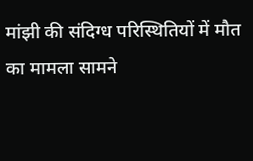मांझी की संदिग्ध परिस्थितियों में मौत का मामला सामने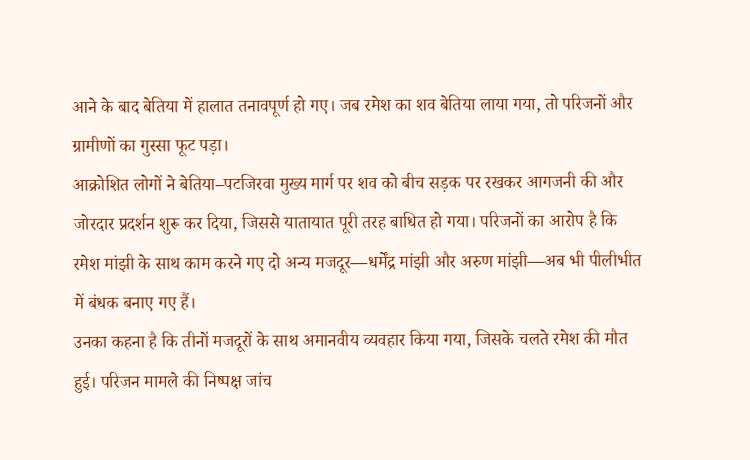आने के बाद बेतिया में हालात तनावपूर्ण हो गए। जब रमेश का शव बेतिया लाया गया, तो परिजनों और ग्रामीणों का गुस्सा फूट पड़ा।
आक्रोशित लोगों ने बेतिया–पटजिरवा मुख्य मार्ग पर शव को बीच सड़क पर रखकर आगजनी की और जोरदार प्रदर्शन शुरू कर दिया, जिससे यातायात पूरी तरह बाधित हो गया। परिजनों का आरोप है कि रमेश मांझी के साथ काम करने गए दो अन्य मजदूर—धर्मेंद्र मांझी और अरुण मांझी—अब भी पीलीभीत में बंधक बनाए गए हैं।
उनका कहना है कि तीनों मजदूरों के साथ अमानवीय व्यवहार किया गया, जिसके चलते रमेश की मौत हुई। परिजन मामले की निष्पक्ष जांच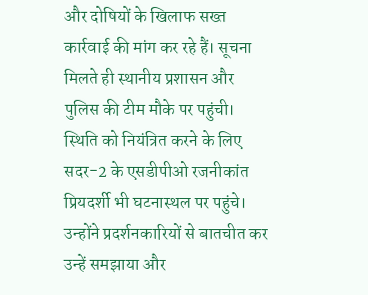और दोषियों के खिलाफ सख्त कार्रवाई की मांग कर रहे हैं। सूचना मिलते ही स्थानीय प्रशासन और पुलिस की टीम मौके पर पहुंची। स्थिति को नियंत्रित करने के लिए सदर-2 के एसडीपीओ रजनीकांत प्रियदर्शी भी घटनास्थल पर पहुंचे।
उन्होंने प्रदर्शनकारियों से बातचीत कर उन्हें समझाया और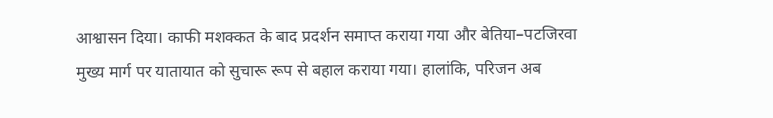आश्वासन दिया। काफी मशक्कत के बाद प्रदर्शन समाप्त कराया गया और बेतिया–पटजिरवा मुख्य मार्ग पर यातायात को सुचारू रूप से बहाल कराया गया। हालांकि, परिजन अब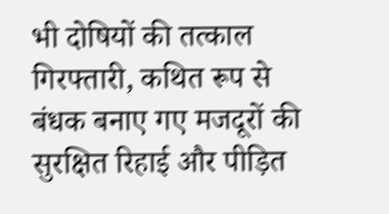भी दोषियों की तत्काल गिरफ्तारी, कथित रूप से बंधक बनाए गए मजदूरों की सुरक्षित रिहाई और पीड़ित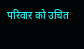परिवार को उचित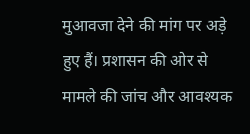मुआवजा देने की मांग पर अड़े हुए हैं। प्रशासन की ओर से मामले की जांच और आवश्यक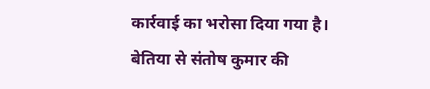कार्रवाई का भरोसा दिया गया है।
बेतिया से संतोष कुमार की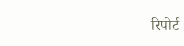रिपोर्ट